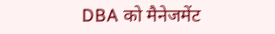DBA को मैनेजमेंट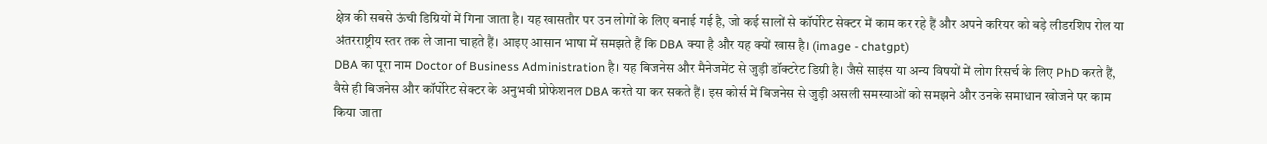क्षेत्र की सबसे ऊंची डिग्रियों में गिना जाता है। यह खासतौर पर उन लोगों के लिए बनाई गई है, जो कई सालों से कॉर्पोरेट सेक्टर में काम कर रहे हैं और अपने करियर को बड़े लीडरशिप रोल या अंतरराष्ट्रीय स्तर तक ले जाना चाहते हैं। आइए आसान भाषा में समझते हैं कि DBA क्या है और यह क्यों खास है। (image - chatgpt)
DBA का पूरा नाम Doctor of Business Administration है। यह बिजनेस और मैनेजमेंट से जुड़ी डॉक्टरेट डिग्री है। जैसे साइंस या अन्य विषयों में लोग रिसर्च के लिए PhD करते हैं, वैसे ही बिजनेस और कॉर्पोरेट सेक्टर के अनुभवी प्रोफेशनल DBA करते या कर सकते हैं। इस कोर्स में बिजनेस से जुड़ी असली समस्याओं को समझने और उनके समाधान खोजने पर काम किया जाता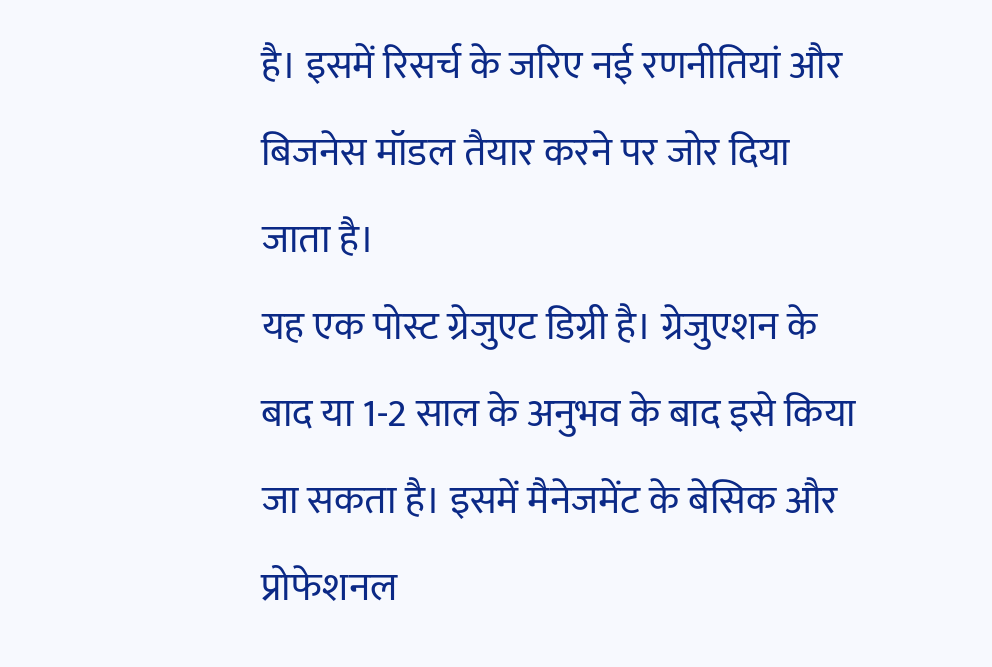है। इसमें रिसर्च के जरिए नई रणनीतियां और बिजनेस मॉडल तैयार करने पर जोर दिया जाता है।
यह एक पोस्ट ग्रेजुएट डिग्री है। ग्रेजुएशन के बाद या 1-2 साल के अनुभव के बाद इसे किया जा सकता है। इसमें मैनेजमेंट के बेसिक और प्रोफेशनल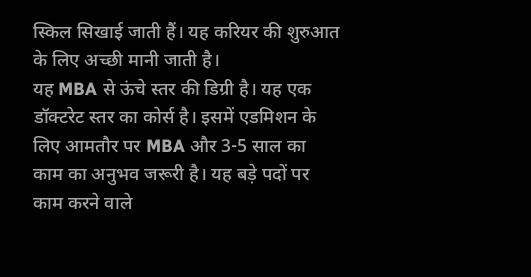स्किल सिखाई जाती हैं। यह करियर की शुरुआत के लिए अच्छी मानी जाती है।
यह MBA से ऊंचे स्तर की डिग्री है। यह एक डॉक्टरेट स्तर का कोर्स है। इसमें एडमिशन के लिए आमतौर पर MBA और 3-5 साल का काम का अनुभव जरूरी है। यह बड़े पदों पर काम करने वाले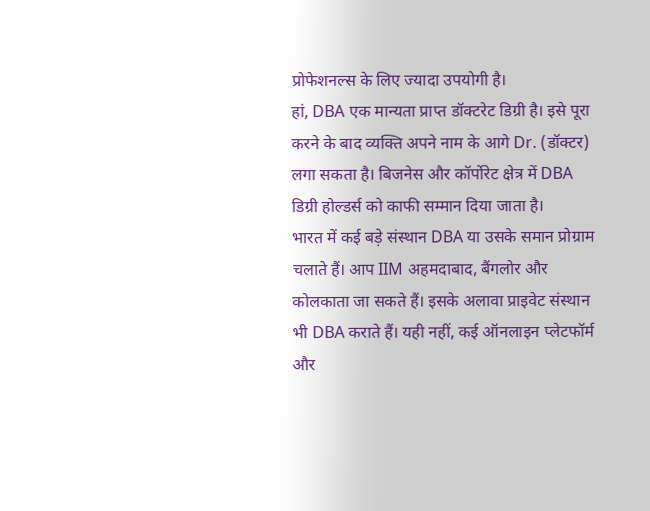प्रोफेशनल्स के लिए ज्यादा उपयोगी है।
हां, DBA एक मान्यता प्राप्त डॉक्टरेट डिग्री है। इसे पूरा करने के बाद व्यक्ति अपने नाम के आगे Dr. (डॉक्टर) लगा सकता है। बिजनेस और कॉर्पोरेट क्षेत्र में DBA डिग्री होल्डर्स को काफी सम्मान दिया जाता है।
भारत में कई बड़े संस्थान DBA या उसके समान प्रोग्राम चलाते हैं। आप IIM अहमदाबाद, बैंगलोर और कोलकाता जा सकते हैं। इसके अलावा प्राइवेट संस्थान भी DBA कराते हैं। यही नहीं, कई ऑनलाइन प्लेटफॉर्म और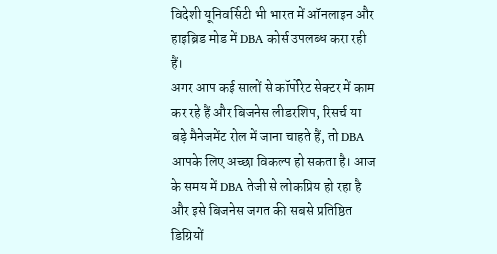विदेशी यूनिवर्सिटी भी भारत में ऑनलाइन और हाइब्रिड मोड में DBA कोर्स उपलब्ध करा रही हैं।
अगर आप कई सालों से कॉर्पोरेट सेक्टर में काम कर रहे हैं और बिजनेस लीडरशिप, रिसर्च या बड़े मैनेजमेंट रोल में जाना चाहते हैं, तो DBA आपके लिए अच्छा विकल्प हो सकता है। आज के समय में DBA तेजी से लोकप्रिय हो रहा है और इसे बिजनेस जगत की सबसे प्रतिष्ठित डिग्रियों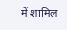में शामिल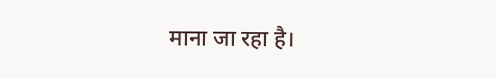माना जा रहा है।